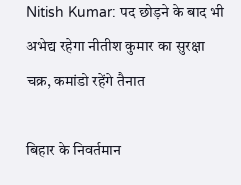Nitish Kumar: पद छोड़ने के बाद भी अभेद्य रहेगा नीतीश कुमार का सुरक्षा चक्र, कमांडो रहेंगे तैनात

बिहार के निवर्तमान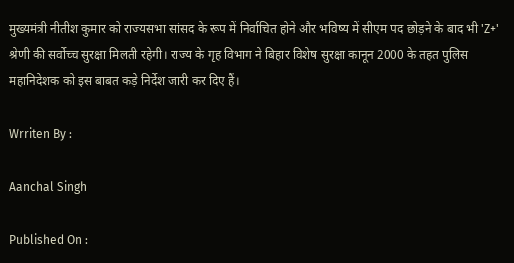मुख्यमंत्री नीतीश कुमार को राज्यसभा सांसद के रूप में निर्वाचित होने और भविष्य में सीएम पद छोड़ने के बाद भी 'Z+' श्रेणी की सर्वोच्च सुरक्षा मिलती रहेगी। राज्य के गृह विभाग ने बिहार विशेष सुरक्षा कानून 2000 के तहत पुलिस महानिदेशक को इस बाबत कड़े निर्देश जारी कर दिए हैं।

Wrriten By :

Aanchal Singh

Published On :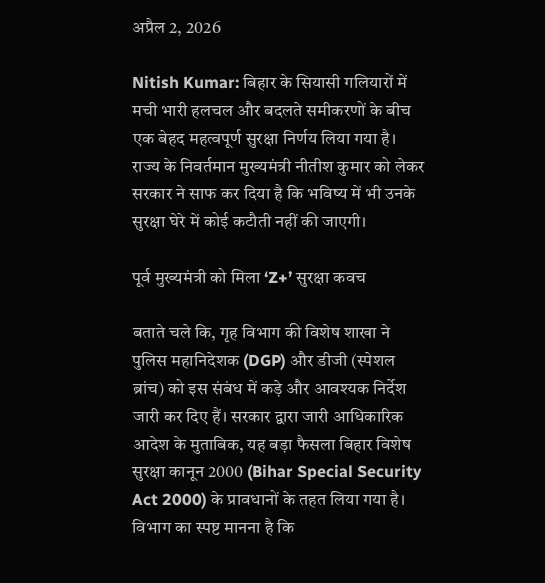अप्रैल 2, 2026

Nitish Kumar: बिहार के सियासी गलियारों में मची भारी हलचल और बदलते समीकरणों के बीच एक बेहद महत्वपूर्ण सुरक्षा निर्णय लिया गया है। राज्य के निवर्तमान मुख्यमंत्री नीतीश कुमार को लेकर सरकार ने साफ कर दिया है कि भविष्य में भी उनके सुरक्षा घेरे में कोई कटौती नहीं की जाएगी।

पूर्व मुख्यमंत्री को मिला ‘Z+’ सुरक्षा कवच

बताते चले कि, गृह विभाग की विशेष शाखा ने पुलिस महानिदेशक (DGP) और डीजी (स्पेशल ब्रांच) को इस संबंध में कड़े और आवश्यक निर्देश जारी कर दिए हैं। सरकार द्वारा जारी आधिकारिक आदेश के मुताबिक, यह बड़ा फैसला बिहार विशेष सुरक्षा कानून 2000 (Bihar Special Security Act 2000) के प्रावधानों के तहत लिया गया है। विभाग का स्पष्ट मानना है कि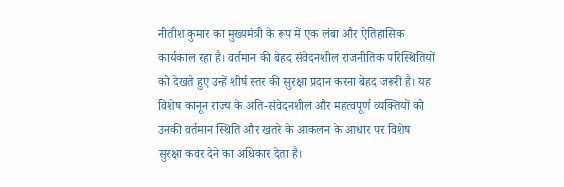नीतीश कुमार का मुख्यमंत्री के रूप में एक लंबा और ऐतिहासिक कार्यकाल रहा है। वर्तमान की बेहद संवेदनशील राजनीतिक परिस्थितियों को देखते हुए उन्हें शीर्ष स्तर की सुरक्षा प्रदान करना बेहद जरूरी है। यह विशेष कानून राज्य के अति-संवेदनशील और महत्वपूर्ण व्यक्तियों को उनकी वर्तमान स्थिति और खतरे के आकलन के आधार पर विशेष सुरक्षा कवर देने का अधिकार देता है।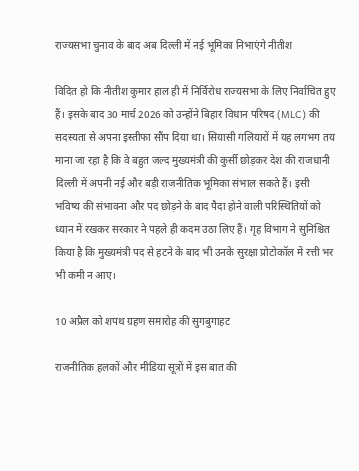राज्यसभा चुनाव के बाद अब दिल्ली में नई भूमिका निभाएंगे नीतीश

विदित हो कि नीतीश कुमार हाल ही में निर्विरोध राज्यसभा के लिए निर्वाचित हुए हैं। इसके बाद 30 मार्च 2026 को उन्होंने बिहार विधान परिषद (MLC) की सदस्यता से अपना इस्तीफा सौंप दिया था। सियासी गलियारों में यह लगभग तय माना जा रहा है कि वे बहुत जल्द मुख्यमंत्री की कुर्सी छोड़कर देश की राजधानी दिल्ली में अपनी नई और बड़ी राजनीतिक भूमिका संभाल सकते हैं। इसी भविष्य की संभावना और पद छोड़ने के बाद पैदा होने वाली परिस्थितियों को ध्यान में रखकर सरकार ने पहले ही कदम उठा लिए हैं। गृह विभाग ने सुनिश्चित किया है कि मुख्यमंत्री पद से हटने के बाद भी उनके सुरक्षा प्रोटोकॉल में रत्ती भर भी कमी न आए।

10 अप्रैल को शपथ ग्रहण समारोह की सुगबुगाहट

राजनीतिक हलकों और मीडिया सूत्रों में इस बात की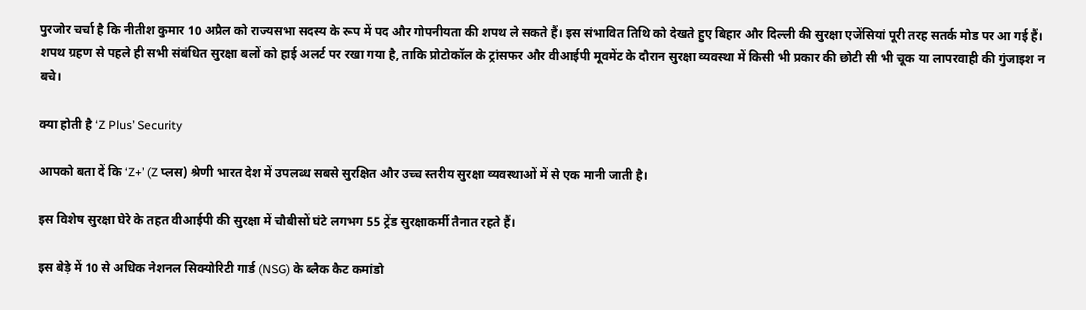पुरजोर चर्चा है कि नीतीश कुमार 10 अप्रैल को राज्यसभा सदस्य के रूप में पद और गोपनीयता की शपथ ले सकते हैं। इस संभावित तिथि को देखते हुए बिहार और दिल्ली की सुरक्षा एजेंसियां पूरी तरह सतर्क मोड पर आ गई हैं। शपथ ग्रहण से पहले ही सभी संबंधित सुरक्षा बलों को हाई अलर्ट पर रखा गया है, ताकि प्रोटोकॉल के ट्रांसफर और वीआईपी मूवमेंट के दौरान सुरक्षा व्यवस्था में किसी भी प्रकार की छोटी सी भी चूक या लापरवाही की गुंजाइश न बचे।

क्या होती है ‘Z Plus’ Security

आपको बता दें कि ‘Z+’ (Z प्लस) श्रेणी भारत देश में उपलब्ध सबसे सुरक्षित और उच्च स्तरीय सुरक्षा व्यवस्थाओं में से एक मानी जाती है।

इस विशेष सुरक्षा घेरे के तहत वीआईपी की सुरक्षा में चौबीसों घंटे लगभग 55 ट्रेंड सुरक्षाकर्मी तैनात रहते हैं।

इस बेड़े में 10 से अधिक नेशनल सिक्योरिटी गार्ड (NSG) के ब्लैक कैट कमांडो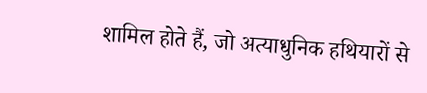शामिल होते हैं, जो अत्याधुनिक हथियारों से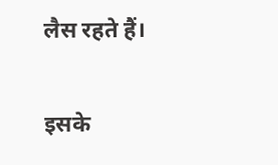लैस रहते हैं।

इसके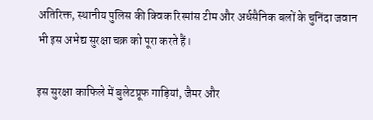अतिरिक्त, स्थानीय पुलिस की क्विक रिस्पांस टीम और अर्धसैनिक बलों के चुनिंदा जवान भी इस अभेद्य सुरक्षा चक्र को पूरा करते हैं।

इस सुरक्षा काफिले में बुलेटप्रूफ गाड़ियां, जैमर और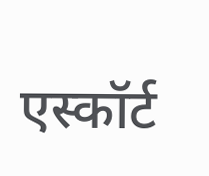एस्कॉर्ट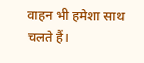वाहन भी हमेशा साथ चलते हैं।